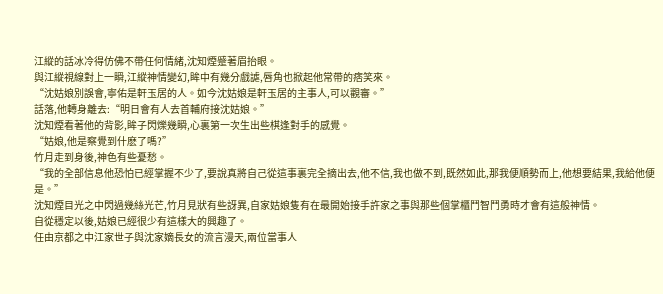江縱的話冰冷得仿佛不帶任何情緒,沈知煙蹙著眉抬眼。
與江縱視線對上一瞬,江縱神情變幻,眸中有幾分戲謔,唇角也掀起他常帶的痞笑來。
“沈姑娘別誤會,寧佑是軒玉居的人。如今沈姑娘是軒玉居的主事人,可以觀審。”
話落,他轉身離去:“明日會有人去首輔府接沈姑娘。”
沈知煙看著他的背影,眸子閃爍幾瞬,心裏第一次生出些棋逢對手的感覺。
“姑娘,他是察覺到什麽了嗎?”
竹月走到身後,神色有些憂愁。
“我的全部信息他恐怕已經掌握不少了,要說真將自己從這事裏完全摘出去,他不信,我也做不到,既然如此,那我便順勢而上,他想要結果,我給他便是。”
沈知煙目光之中閃過幾絲光芒,竹月見狀有些訝異,自家姑娘隻有在最開始接手許家之事與那些個掌櫃鬥智鬥勇時才會有這般神情。
自從穩定以後,姑娘已經很少有這樣大的興趣了。
任由京都之中江家世子與沈家嫡長女的流言漫天,兩位當事人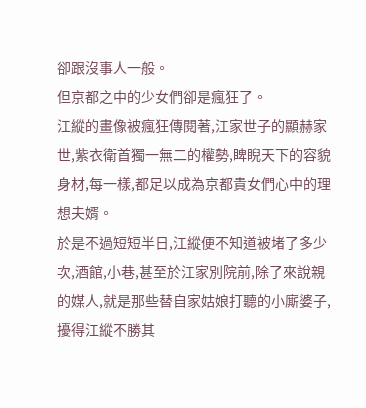卻跟沒事人一般。
但京都之中的少女們卻是瘋狂了。
江縱的畫像被瘋狂傳閱著,江家世子的顯赫家世,紫衣衛首獨一無二的權勢,睥睨天下的容貌身材,每一樣,都足以成為京都貴女們心中的理想夫婿。
於是不過短短半日,江縱便不知道被堵了多少次,酒館,小巷,甚至於江家別院前,除了來說親的媒人,就是那些替自家姑娘打聽的小廝婆子,擾得江縱不勝其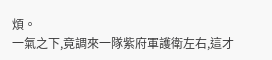煩。
一氣之下,竟調來一隊紫府軍護衛左右,這才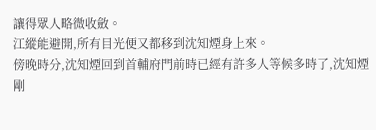讓得眾人略微收斂。
江縱能避開,所有目光便又都移到沈知煙身上來。
傍晚時分,沈知煙回到首輔府門前時已經有許多人等候多時了,沈知煙剛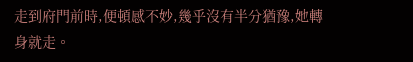走到府門前時,便頓感不妙,幾乎沒有半分猶豫,她轉身就走。